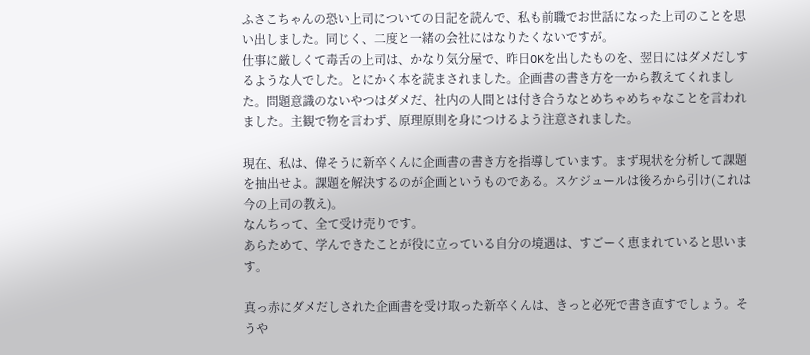ふさこちゃんの恐い上司についての日記を読んで、私も前職でお世話になった上司のことを思い出しました。同じく、二度と一緒の会社にはなりたくないですが。
仕事に厳しくて毒舌の上司は、かなり気分屋で、昨日OKを出したものを、翌日にはダメだしするような人でした。とにかく本を読まされました。企画書の書き方を一から教えてくれました。問題意識のないやつはダメだ、社内の人間とは付き合うなとめちゃめちゃなことを言われました。主観で物を言わず、原理原則を身につけるよう注意されました。

現在、私は、偉そうに新卒くんに企画書の書き方を指導しています。まず現状を分析して課題を抽出せよ。課題を解決するのが企画というものである。スケジュールは後ろから引け(これは今の上司の教え)。
なんちって、全て受け売りです。
あらためて、学んできたことが役に立っている自分の境遇は、すごーく恵まれていると思います。

真っ赤にダメだしされた企画書を受け取った新卒くんは、きっと必死で書き直すでしょう。そうや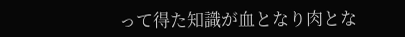って得た知識が血となり肉とな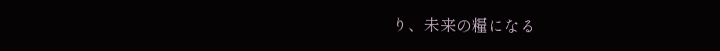り、未来の糧になる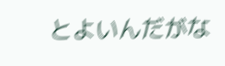とよいんだがな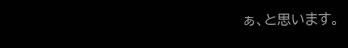ぁ、と思います。